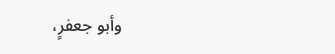وأبو جعفرٍ،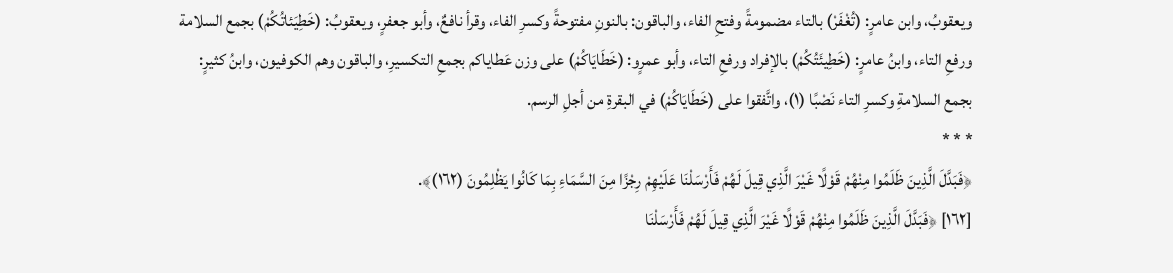ويعقوبُ، وابن عامرٍ: (تُغْفَرْ) بالتاء مضمومةً وفتحِ الفاء، والباقون: بالنونِ مفتوحةً وكسرِ الفاء، وقرأ نافعٌ، وأبو جعفرٍ، ويعقوبُ: (خَطِيَئاتُكُمْ) بجمع السلامة ورفعِ التاء، وابنُ عامرٍ: (خَطِيئَتُكُمْ) بالإفراد ورفعِ التاء، وأبو عمرٍو: (خَطَايَاكُمْ) على وزن عَطاياكم بجمعِ التكسيرِ، والباقون وهم الكوفيون، وابنُ كثيرٍ: بجمع السلامةِ وكسرِ التاء نَصْبًا (١)، واتَّفقوا على (خَطَايَاكُمْ) في البقرةِ من أجلِ الرسم.
* * *
﴿فَبَدَّلَ الَّذِينَ ظَلَمُوا مِنْهُمْ قَوْلًا غَيْرَ الَّذِي قِيلَ لَهُمْ فَأَرْسَلْنَا عَلَيْهِمْ رِجْزًا مِنَ السَّمَاءِ بِمَا كَانُوا يَظْلِمُونَ (١٦٢)﴾.
[١٦٢] ﴿فَبَدَّلَ الَّذِينَ ظَلَمُوا مِنْهُمْ قَوْلًا غَيْرَ الَّذِي قِيلَ لَهُمْ فَأَرْسَلْنَا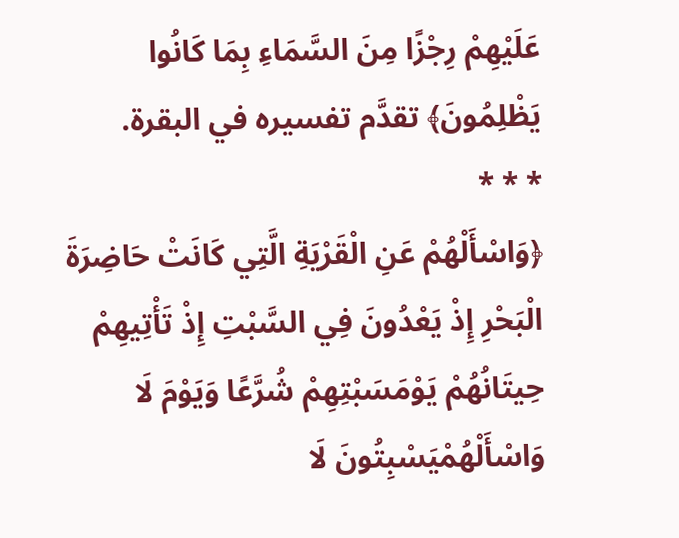عَلَيْهِمْ رِجْزًا مِنَ السَّمَاءِ بِمَا كَانُوا يَظْلِمُونَ﴾ تقدَّم تفسيره في البقرة.
* * *
﴿وَاسْأَلْهُمْ عَنِ الْقَرْيَةِ الَّتِي كَانَتْ حَاضِرَةَ الْبَحْرِ إِذْ يَعْدُونَ فِي السَّبْتِ إِذْ تَأْتِيهِمْ حِيتَانُهُمْ يَوْمَسَبْتِهِمْ شُرَّعًا وَيَوْمَ لَا وَاسْأَلْهُمْيَسْبِتُونَ لَا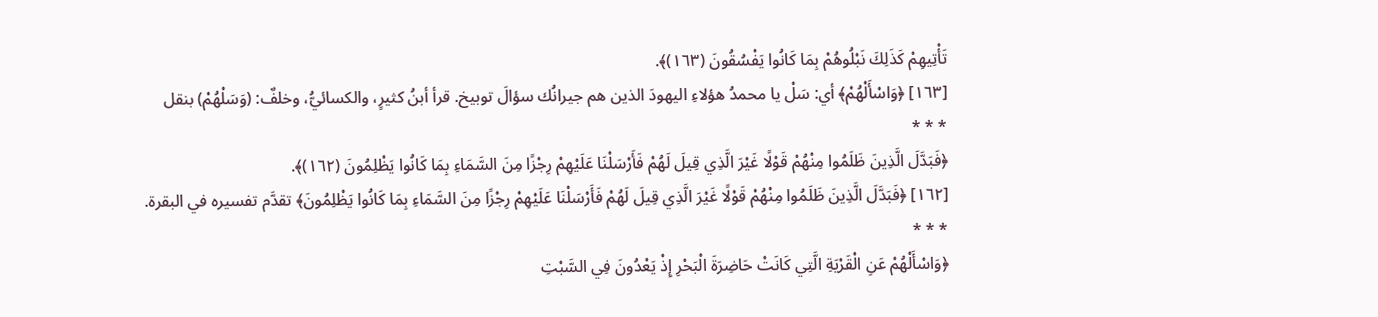تَأْتِيهِمْ كَذَلِكَ نَبْلُوهُمْ بِمَا كَانُوا يَفْسُقُونَ (١٦٣)﴾.
[١٦٣] ﴿وَاسْأَلْهُمْ﴾ أي: سَلْ يا محمدُ هؤلاءِ اليهودَ الذين هم جيرانُك سؤالَ توبيخ. قرأ أبنُ كثيرٍ، والكسائيُّ، وخلفٌ: (وَسَلْهُمْ) بنقل
* * *
﴿فَبَدَّلَ الَّذِينَ ظَلَمُوا مِنْهُمْ قَوْلًا غَيْرَ الَّذِي قِيلَ لَهُمْ فَأَرْسَلْنَا عَلَيْهِمْ رِجْزًا مِنَ السَّمَاءِ بِمَا كَانُوا يَظْلِمُونَ (١٦٢)﴾.
[١٦٢] ﴿فَبَدَّلَ الَّذِينَ ظَلَمُوا مِنْهُمْ قَوْلًا غَيْرَ الَّذِي قِيلَ لَهُمْ فَأَرْسَلْنَا عَلَيْهِمْ رِجْزًا مِنَ السَّمَاءِ بِمَا كَانُوا يَظْلِمُونَ﴾ تقدَّم تفسيره في البقرة.
* * *
﴿وَاسْأَلْهُمْ عَنِ الْقَرْيَةِ الَّتِي كَانَتْ حَاضِرَةَ الْبَحْرِ إِذْ يَعْدُونَ فِي السَّبْتِ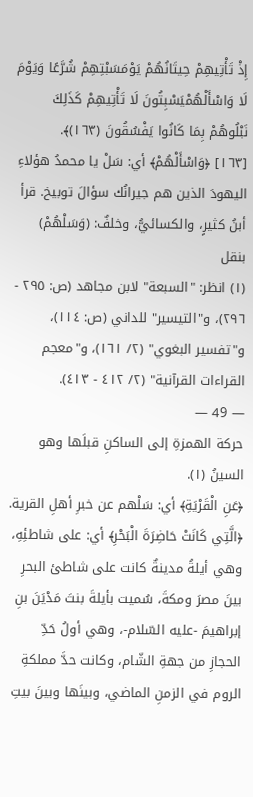إِذْ تَأْتِيهِمْ حِيتَانُهُمْ يَوْمَسَبْتِهِمْ شُرَّعًا وَيَوْمَ لَا وَاسْأَلْهُمْيَسْبِتُونَ لَا تَأْتِيهِمْ كَذَلِكَ نَبْلُوهُمْ بِمَا كَانُوا يَفْسُقُونَ (١٦٣)﴾.
[١٦٣] ﴿وَاسْأَلْهُمْ﴾ أي: سَلْ يا محمدُ هؤلاءِ اليهودَ الذين هم جيرانُك سؤالَ توبيخ. قرأ أبنُ كثيرٍ، والكسائيُّ، وخلفٌ: (وَسَلْهُمْ) بنقل
(١) انظر: "السبعة" لابن مجاهد (ص: ٢٩٥ - ٢٩٦)، و"التيسير" للداني (ص: ١١٤)، و"تفسير البغوي" (٢/ ١٦١)، و"معجم القراءات القرآنية" (٢/ ٤١٢ - ٤١٣).
— 49 —
حركة الهمزةِ إلى الساكنِ قبلَها وهو السينُ (١).
﴿عَنِ الْقَرْيَةِ﴾ أي: سَلْهم عن خبرِ أهلِ القرية.
﴿الَّتِي كَانَتْ حَاضِرَةَ الْبَحْرِ﴾ أي: على شاطئِهِ، وهي أيلةُ مدينةٌ كانت على شاطئ البحرِ بينَ مصرَ ومكةَ، سُميت بأيلةَ بنتَ مَدْيَنَ بنِ إبراهيمَ -عليه السّلام-، وهي أولُ حَدِّ الحجازِ من جهةِ الشّام، وكانت حدَّ مملكةِ الروم في الزمنِ الماضي، وبينَها وبينَ بيتِ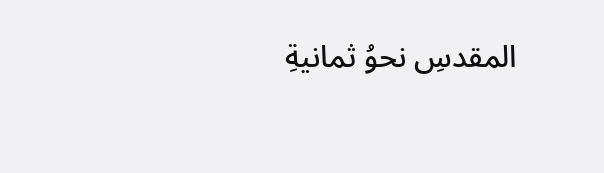المقدسِ نحوُ ثمانيةِ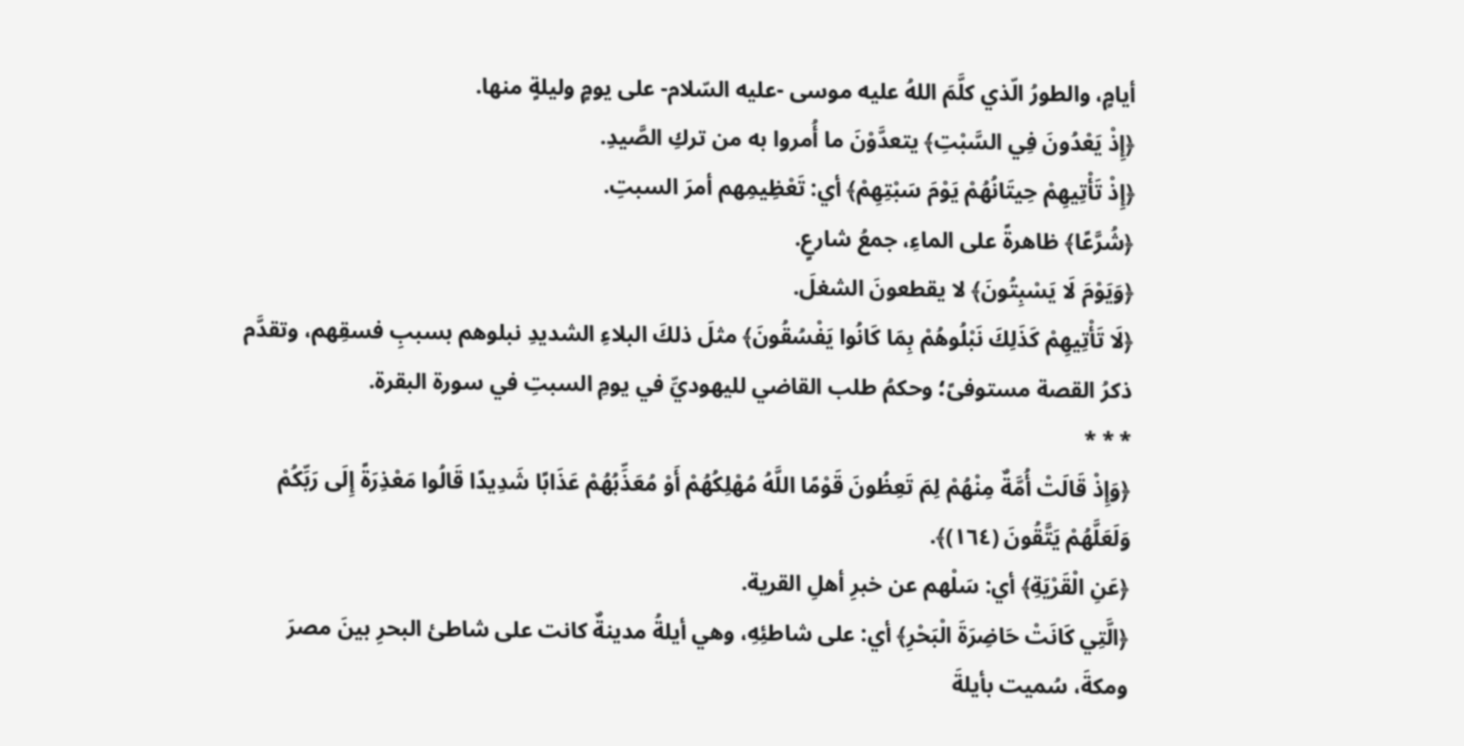أيامٍ، والطورُ الّذي كلَّمَ اللهُ عليه موسى -عليه السّلام- على يومٍ وليلةٍ منها.
﴿إِذْ يَعْدُونَ فِي السَّبْتِ﴾ يتعدَّوْنَ ما أُمروا به من تركِ الصَّيدِ.
﴿إِذْ تَأْتِيهِمْ حِيتَانُهُمْ يَوْمَ سَبْتِهِمْ﴾ أي: تَعْظِيمِهم أمرَ السبتِ.
﴿شُرَّعًا﴾ ظاهرةً على الماءِ، جمعُ شارعٍ.
﴿وَيَوْمَ لَا يَسْبِتُونَ﴾ لا يقطعونَ الشغلَ.
﴿لَا تَأْتِيهِمْ كَذَلِكَ نَبْلُوهُمْ بِمَا كَانُوا يَفْسُقُونَ﴾ مثلَ ذلكَ البلاءِ الشديدِ نبلوهم بسببِ فسقِهم، وتقدَّم ذكرُ القصة مستوفىً؛ وحكمُ طلب القاضي لليهوديِّ في يومِ السبتِ في سورة البقرة.
* * *
﴿وَإِذْ قَالَتْ أُمَّةٌ مِنْهُمْ لِمَ تَعِظُونَ قَوْمًا اللَّهُ مُهْلِكُهُمْ أَوْ مُعَذِّبُهُمْ عَذَابًا شَدِيدًا قَالُوا مَعْذِرَةً إِلَى رَبِّكُمْ وَلَعَلَّهُمْ يَتَّقُونَ (١٦٤)﴾.
﴿عَنِ الْقَرْيَةِ﴾ أي: سَلْهم عن خبرِ أهلِ القرية.
﴿الَّتِي كَانَتْ حَاضِرَةَ الْبَحْرِ﴾ أي: على شاطئِهِ، وهي أيلةُ مدينةٌ كانت على شاطئ البحرِ بينَ مصرَ ومكةَ، سُميت بأيلةَ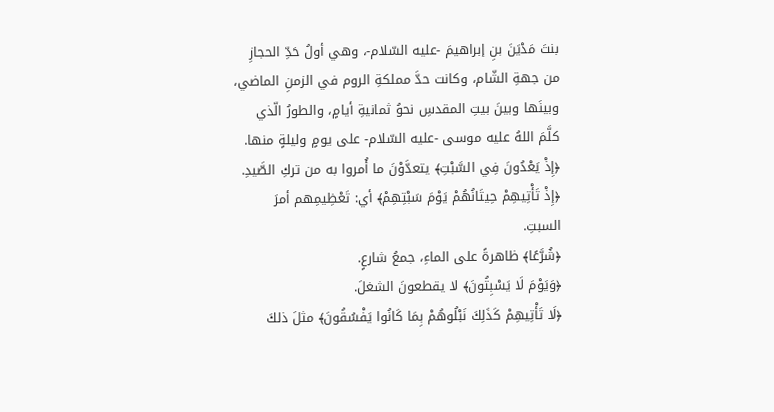بنتَ مَدْيَنَ بنِ إبراهيمَ -عليه السّلام-، وهي أولُ حَدِّ الحجازِ من جهةِ الشّام، وكانت حدَّ مملكةِ الروم في الزمنِ الماضي، وبينَها وبينَ بيتِ المقدسِ نحوُ ثمانيةِ أيامٍ، والطورُ الّذي كلَّمَ اللهُ عليه موسى -عليه السّلام- على يومٍ وليلةٍ منها.
﴿إِذْ يَعْدُونَ فِي السَّبْتِ﴾ يتعدَّوْنَ ما أُمروا به من تركِ الصَّيدِ.
﴿إِذْ تَأْتِيهِمْ حِيتَانُهُمْ يَوْمَ سَبْتِهِمْ﴾ أي: تَعْظِيمِهم أمرَ السبتِ.
﴿شُرَّعًا﴾ ظاهرةً على الماءِ، جمعُ شارعٍ.
﴿وَيَوْمَ لَا يَسْبِتُونَ﴾ لا يقطعونَ الشغلَ.
﴿لَا تَأْتِيهِمْ كَذَلِكَ نَبْلُوهُمْ بِمَا كَانُوا يَفْسُقُونَ﴾ مثلَ ذلكَ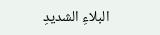البلاءِ الشديدِ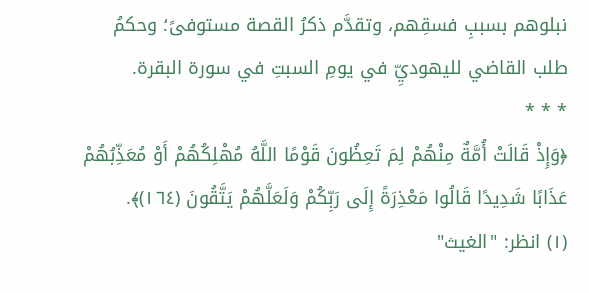نبلوهم بسببِ فسقِهم، وتقدَّم ذكرُ القصة مستوفىً؛ وحكمُ طلب القاضي لليهوديِّ في يومِ السبتِ في سورة البقرة.
* * *
﴿وَإِذْ قَالَتْ أُمَّةٌ مِنْهُمْ لِمَ تَعِظُونَ قَوْمًا اللَّهُ مُهْلِكُهُمْ أَوْ مُعَذِّبُهُمْ عَذَابًا شَدِيدًا قَالُوا مَعْذِرَةً إِلَى رَبِّكُمْ وَلَعَلَّهُمْ يَتَّقُونَ (١٦٤)﴾.
(١) انظر: "الغيث"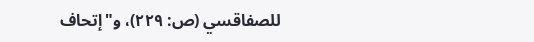للصفاقسي (ص: ٢٢٩)، و"إتحاف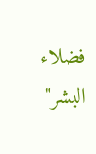فضلاء البشر"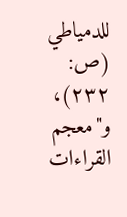للدمياطي (ص: ٢٣٢)، و"معجم القراءات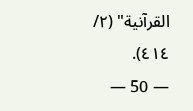القرآنية" (٢/ ٤١٤).
— 50 —